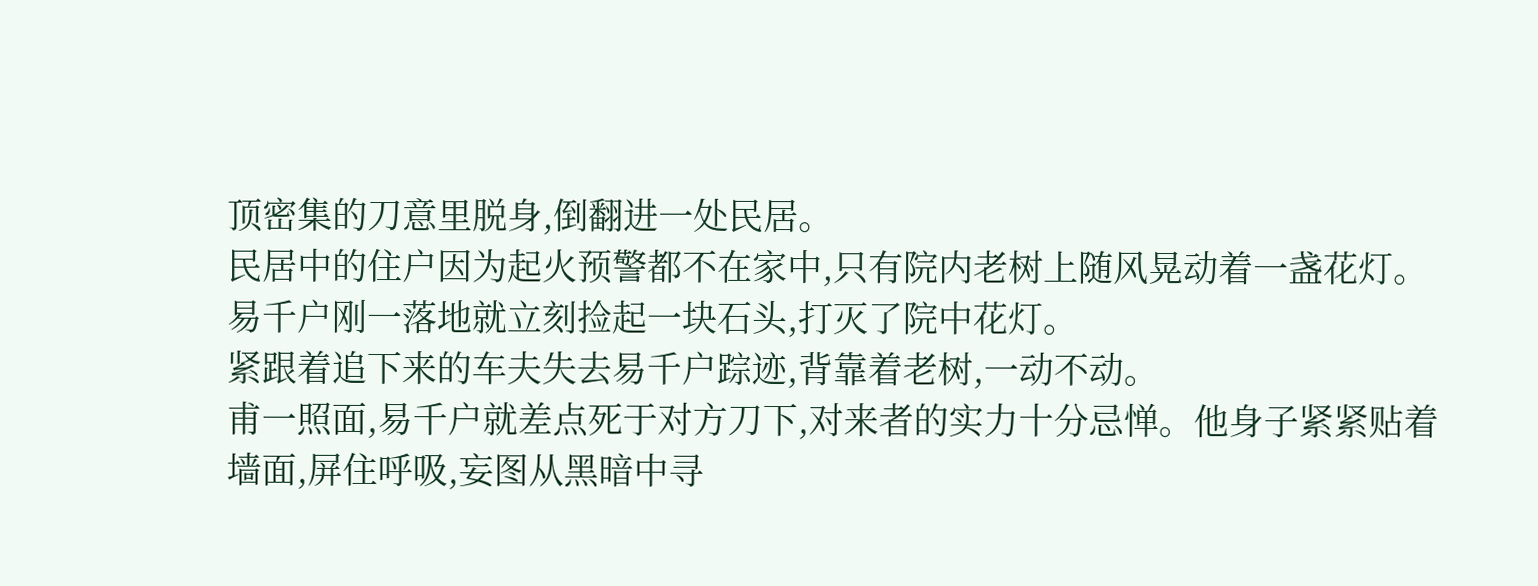顶密集的刀意里脱身,倒翻进一处民居。
民居中的住户因为起火预警都不在家中,只有院内老树上随风晃动着一盏花灯。
易千户刚一落地就立刻捡起一块石头,打灭了院中花灯。
紧跟着追下来的车夫失去易千户踪迹,背靠着老树,一动不动。
甫一照面,易千户就差点死于对方刀下,对来者的实力十分忌惮。他身子紧紧贴着墙面,屏住呼吸,妄图从黑暗中寻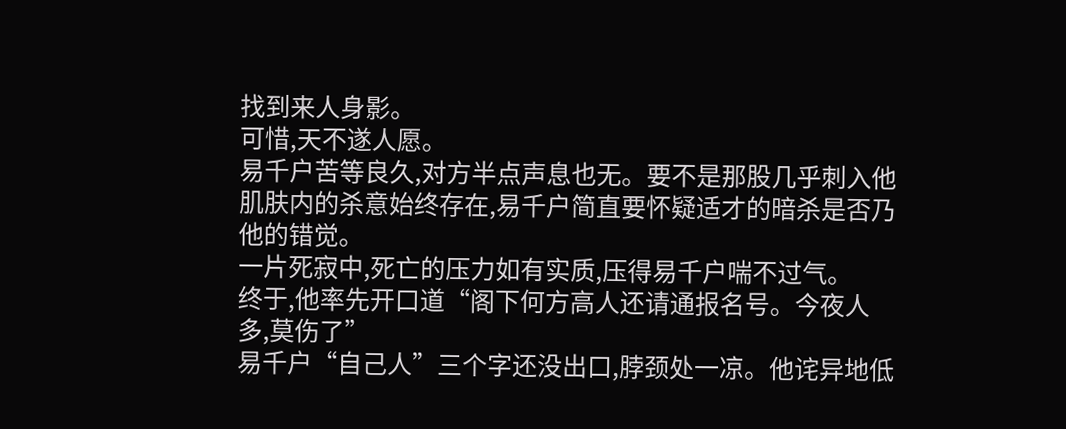找到来人身影。
可惜,天不遂人愿。
易千户苦等良久,对方半点声息也无。要不是那股几乎刺入他肌肤内的杀意始终存在,易千户简直要怀疑适才的暗杀是否乃他的错觉。
一片死寂中,死亡的压力如有实质,压得易千户喘不过气。
终于,他率先开口道“阁下何方高人还请通报名号。今夜人多,莫伤了”
易千户“自己人”三个字还没出口,脖颈处一凉。他诧异地低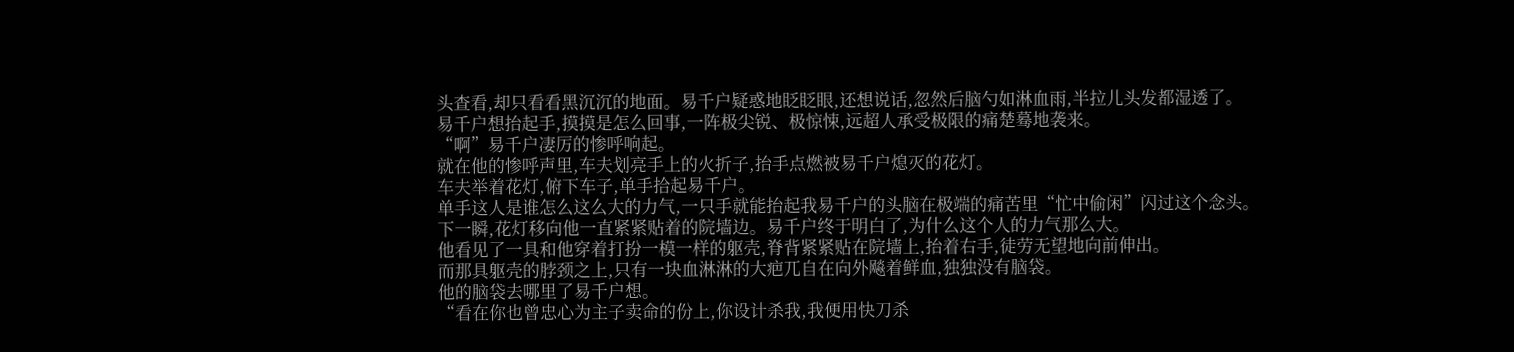头查看,却只看看黑沉沉的地面。易千户疑惑地眨眨眼,还想说话,忽然后脑勺如淋血雨,半拉儿头发都湿透了。
易千户想抬起手,摸摸是怎么回事,一阵极尖锐、极惊悚,远超人承受极限的痛楚蓦地袭来。
“啊”易千户凄厉的惨呼响起。
就在他的惨呼声里,车夫划亮手上的火折子,抬手点燃被易千户熄灭的花灯。
车夫举着花灯,俯下车子,单手拾起易千户。
单手这人是谁怎么这么大的力气,一只手就能抬起我易千户的头脑在极端的痛苦里“忙中偷闲”闪过这个念头。
下一瞬,花灯移向他一直紧紧贴着的院墙边。易千户终于明白了,为什么这个人的力气那么大。
他看见了一具和他穿着打扮一模一样的躯壳,脊背紧紧贴在院墙上,抬着右手,徒劳无望地向前伸出。
而那具躯壳的脖颈之上,只有一块血淋淋的大疤兀自在向外飚着鲜血,独独没有脑袋。
他的脑袋去哪里了易千户想。
“看在你也曾忠心为主子卖命的份上,你设计杀我,我便用快刀杀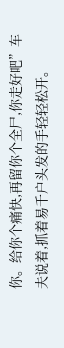你。给你个痛快,再留你个全尸,你走好吧”车夫说着,抓着易千户头发的手轻轻松开。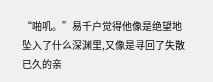“啪叽。”易千户觉得他像是绝望地坠入了什么深渊里,又像是寻回了失散已久的亲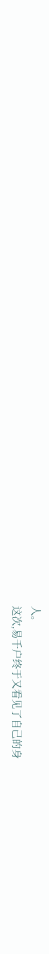人。
这次,易千户终于又看见了自己的身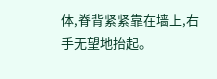体,脊背紧紧靠在墙上,右手无望地抬起。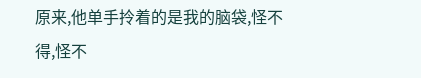原来,他单手拎着的是我的脑袋,怪不得,怪不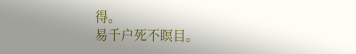得。
易千户死不瞑目。